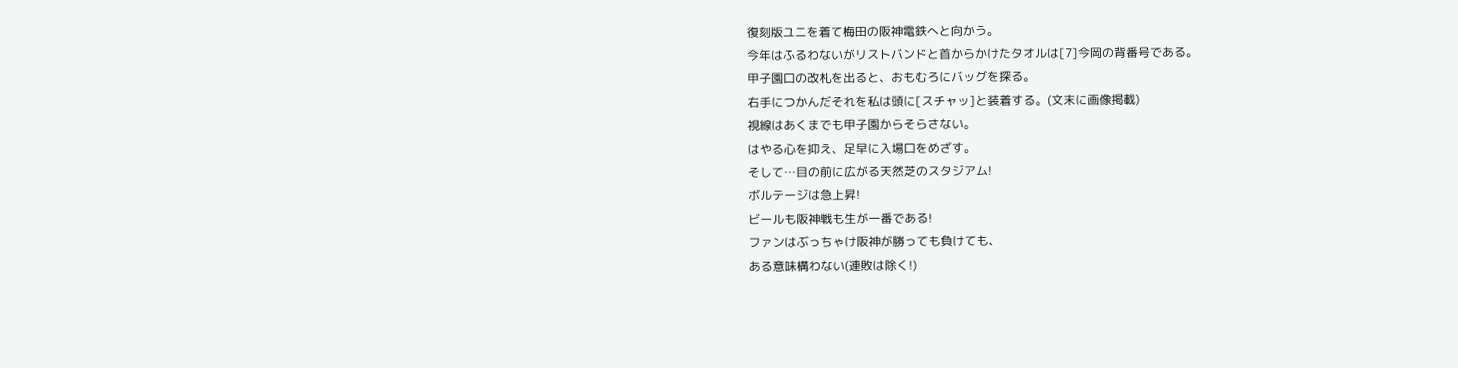復刻版ユニを着て梅田の阪神電鉄へと向かう。
今年はふるわないがリストバンドと首からかけたタオルは[7]今岡の背番号である。
甲子園口の改札を出ると、おもむろにバッグを探る。
右手につかんだそれを私は頭に[スチャッ]と装着する。(文末に画像掲載)
視線はあくまでも甲子園からそらさない。
はやる心を抑え、足早に入場口をめざす。
そして…目の前に広がる天然芝のスタジアム!
ボルテージは急上昇!
ビールも阪神戦も生が一番である!
ファンはぶっちゃけ阪神が勝っても負けても、
ある意味構わない(連敗は除く!)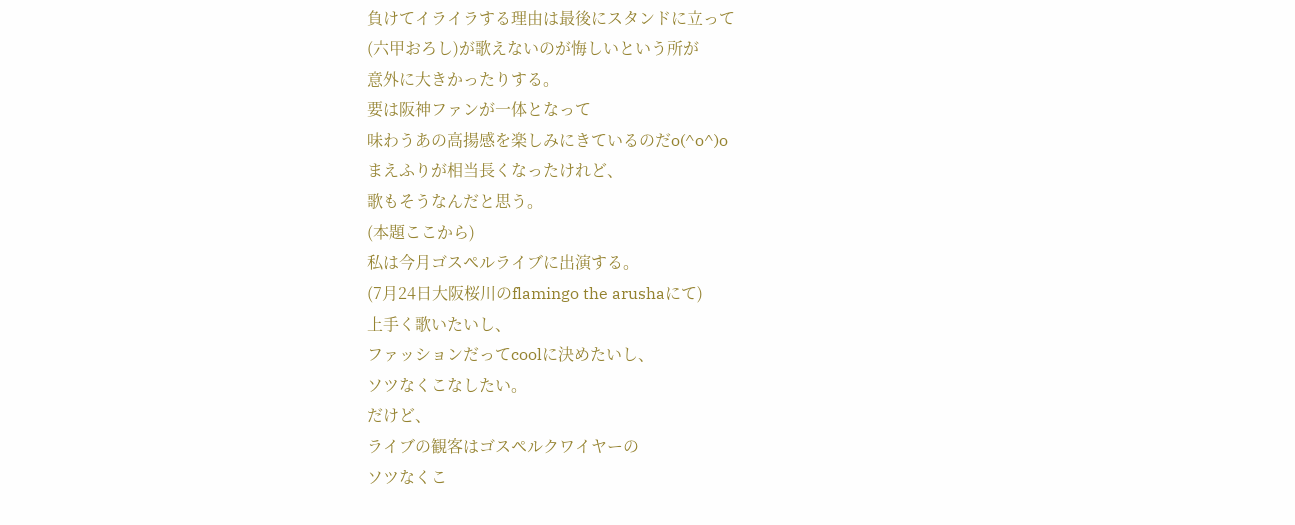負けてイライラする理由は最後にスタンドに立って
(六甲おろし)が歌えないのが悔しいという所が
意外に大きかったりする。
要は阪神ファンが一体となって
味わうあの高揚感を楽しみにきているのだo(^o^)o
まえふりが相当長くなったけれど、
歌もそうなんだと思う。
(本題ここから)
私は今月ゴスペルライブに出演する。
(7月24日大阪桜川のflamingo the arushaにて)
上手く歌いたいし、
ファッションだってcoolに決めたいし、
ソツなくこなしたい。
だけど、
ライブの観客はゴスペルクワイヤーの
ソツなくこ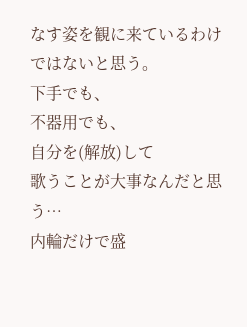なす姿を観に来ているわけではないと思う。
下手でも、
不器用でも、
自分を(解放)して
歌うことが大事なんだと思う…
内輪だけで盛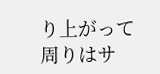り上がって
周りはサ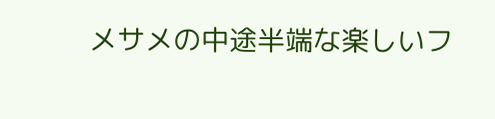メサメの中途半端な楽しいフ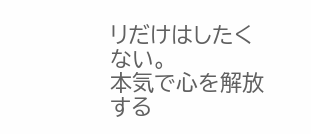リだけはしたくない。
本気で心を解放する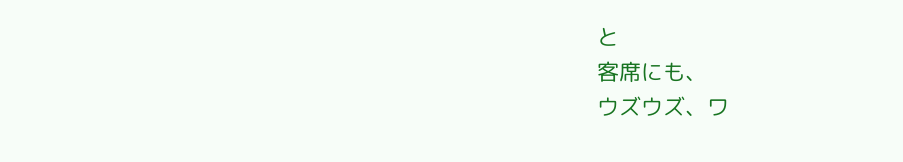と
客席にも、
ウズウズ、ワ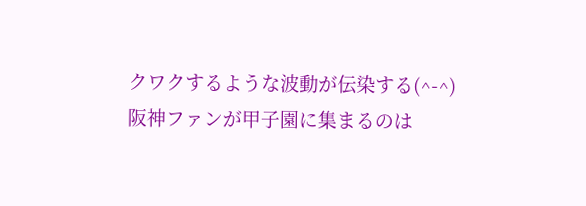クワクするような波動が伝染する(^-^)
阪神ファンが甲子園に集まるのは